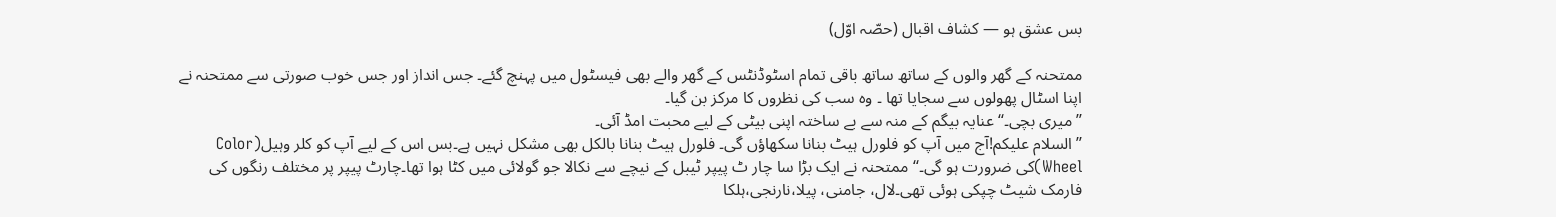بس عشق ہو — کشاف اقبال (حصّہ اوّل)

ممتحنہ کے گھر والوں کے ساتھ ساتھ باقی تمام اسٹوڈنٹس کے گھر والے بھی فیسٹول میں پہنچ گئے۔ جس انداز اور جس خوب صورتی سے ممتحنہ نے اپنا اسٹال پھولوں سے سجایا تھا ۔ وہ سب کی نظروں کا مرکز بن گیا۔
’’میری بچی۔‘‘ عنایہ بیگم کے منہ سے بے ساختہ اپنی بیٹی کے لیے محبت امڈ آئی۔
’’السلام علیکم!آج میں آپ کو فلورل ہیٹ بنانا سکھاؤں گی۔ فلورل ہیٹ بنانا بالکل بھی مشکل نہیں ہے۔بس اس کے لیے آپ کو کلر وہیل(Color Wheel)کی ضرورت ہو گی۔‘‘ ممتحنہ نے ایک بڑا سا چار ٹ پیپر ٹیبل کے نیچے سے نکالا جو گولائی میں کٹا ہوا تھا۔چارٹ پیپر پر مختلف رنگوں کی فارمک شیٹ چپکی ہوئی تھی۔لال، جامنی، پیلا،نارنجی،ہلکا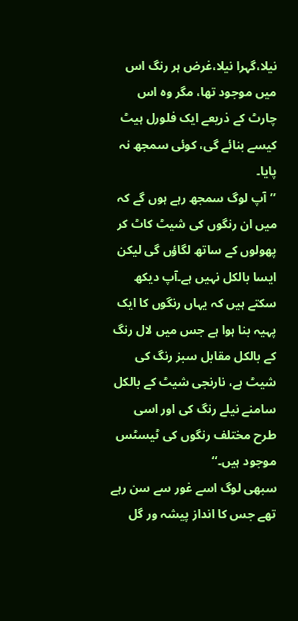نیلا،گہرا نیلا،غرض ہر رنگ اس میں موجود تھا، مگر وہ اس چارٹ کے ذریعے ایک فلورل ہیٹ کیسے بنائے گی، کوئی سمجھ نہ پایا۔
’’آپ لوگ سمجھ رہے ہوں گے کہ میں ان رنگوں کی شیٹ کاٹ کر پھولوں کے ساتھ لگاؤں گی لیکن ایسا بالکل نہیں ہے۔آپ دیکھ سکتے ہیں کہ یہاں رنگوں کا ایک پہیہ بنا ہوا ہے جس میں لال رنگ کے بالکل مقابل سبز رنگ کی شیٹ ہے، نارنجی شیٹ کے بالکل سامنے نیلے رنگ کی اور اسی طرح مختلف رنگوں کی ٹیسٹس موجود ہیں۔‘‘
سبھی لوگ اسے غور سے سن رہے تھے جس کا انداز پیشہ ور گل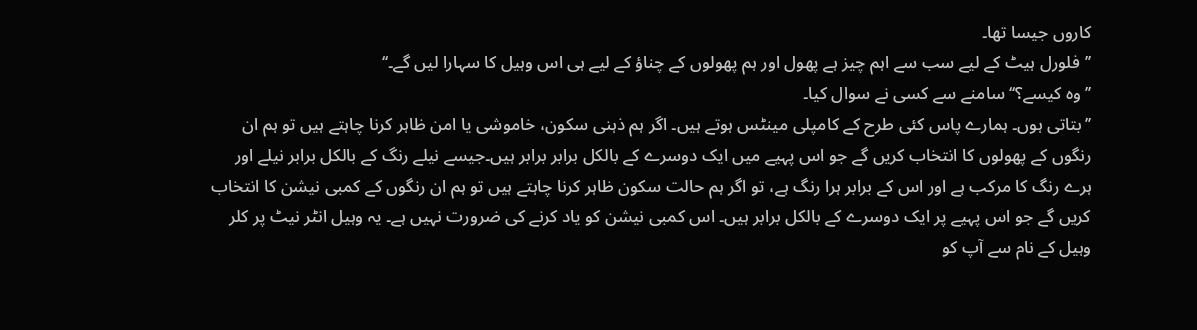کاروں جیسا تھا۔
’’فلورل ہیٹ کے لیے سب سے اہم چیز ہے پھول اور ہم پھولوں کے چناؤ کے لیے ہی اس وہیل کا سہارا لیں گے۔‘‘
’’ وہ کیسے؟‘‘ سامنے سے کسی نے سوال کیا۔
’’بتاتی ہوں۔ ہمارے پاس کئی طرح کے کامپلی مینٹس ہوتے ہیں۔ اگر ہم ذہنی سکون، خاموشی یا امن ظاہر کرنا چاہتے ہیں تو ہم ان رنگوں کے پھولوں کا انتخاب کریں گے جو اس پہیے میں ایک دوسرے کے بالکل برابر برابر ہیں۔جیسے نیلے رنگ کے بالکل برابر نیلے اور ہرے رنگ کا مرکب ہے اور اس کے برابر ہرا رنگ ہے، تو اگر ہم حالت سکون ظاہر کرنا چاہتے ہیں تو ہم ان رنگوں کے کمبی نیشن کا انتخاب کریں گے جو اس پہیے پر ایک دوسرے کے بالکل برابر ہیں۔ اس کمبی نیشن کو یاد کرنے کی ضرورت نہیں ہے۔ یہ وہیل انٹر نیٹ پر کلر وہیل کے نام سے آپ کو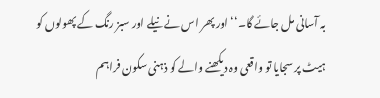بہ آسانی مل جائے گا۔‘‘اور پھر اس نے نیلے اور سبز رنگ کے پھولوں کو ہیٹ پر سجایا تو واقعی وہ دیکھنے والے کو ذہنی سکون فراہم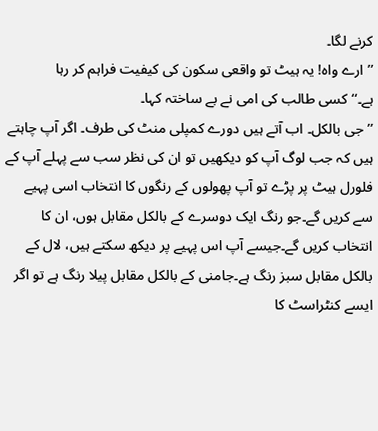کرنے لگا۔
’’ارے واہ! یہ ہیٹ تو واقعی سکون کی کیفیت فراہم کر رہا ہے۔‘‘کسی طالب کی امی نے بے ساختہ کہا۔
’’جی بالکل۔ اب آتے ہیں دورے کمپلی منٹ کی طرف۔ اگر آپ چاہتے ہیں کہ جب لوگ آپ کو دیکھیں تو ان کی نظر سب سے پہلے آپ کے فلورل ہیٹ پر پڑے تو آپ پھولوں کے رنگوں کا انتخاب اسی پہیے سے کریں گے۔جو رنگ ایک دوسرے کے بالکل مقابل ہوں، ان کا انتخاب کریں گے۔جیسے آپ اس پہیے پر دیکھ سکتے ہیں، لال کے بالکل مقابل سبز رنگ ہے۔جامنی کے بالکل مقابل پیلا رنگ ہے تو اگر ایسے کنٹراسٹ کا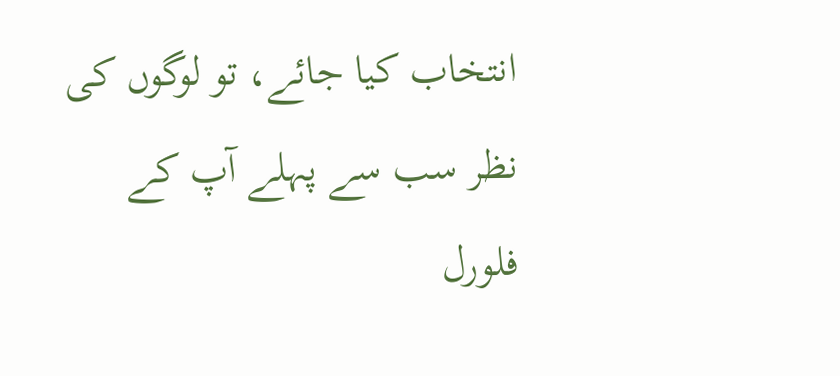انتخاب کیا جائے، تو لوگوں کی نظر سب سے پہلے آپ کے فلورل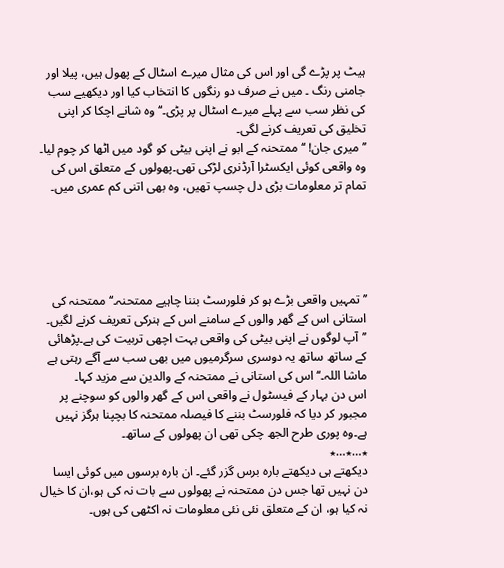ہیٹ پر پڑے گی اور اس کی مثال میرے اسٹال کے پھول ہیں، پیلا اور جامنی رنگ ۔ میں نے صرف دو رنگوں کا انتخاب کیا اور دیکھیے سب کی نظر سب سے پہلے میرے اسٹال پر پڑی۔‘‘ وہ شانے اچکا کر اپنی تخلیق کی تعریف کرنے لگی۔
’’ میری جان! ‘‘ ممتحنہ کے ابو نے اپنی بیٹی کو گود میں اٹھا کر چوم لیا۔ وہ واقعی کوئی ایکسٹرا آرڈنری لڑکی تھی۔پھولوں کے متعلق اس کی تمام تر معلومات بڑی دل چسپ تھیں، وہ بھی اتنی کم عمری میں۔





’’تمہیں واقعی بڑے ہو کر فلورسٹ بننا چاہیے ممتحنہ۔‘‘ممتحنہ کی استانی اس کے گھر والوں کے سامنے اس کے ہنرکی تعریف کرنے لگیں۔
’’آپ لوگوں نے اپنی بیٹی کی واقعی بہت اچھی تربیت کی ہے۔پڑھائی کے ساتھ ساتھ یہ دوسری سرگرمیوں میں بھی سب سے آگے رہتی ہے ماشا اللہ۔‘‘اس کی استانی نے ممتحنہ کے والدین سے مزید کہا۔
اس دن بہار کے فیسٹول نے واقعی اس کے گھر والوں کو سوچنے پر مجبور کر دیا کہ فلورسٹ بننے کا فیصلہ ممتحنہ کا بچپنا ہرگز نہیں ہے۔وہ پوری طرح الجھ چکی تھی ان پھولوں کے ساتھ۔
٭…٭…٭
دیکھتے ہی دیکھتے بارہ برس گزر گئے۔ ان بارہ برسوں میں کوئی ایسا دن نہیں تھا جس دن ممتحنہ نے پھولوں سے بات نہ کی ہو،ان کا خیال نہ کیا ہو، ان کے متعلق نئی نئی معلومات نہ اکٹھی کی ہوں۔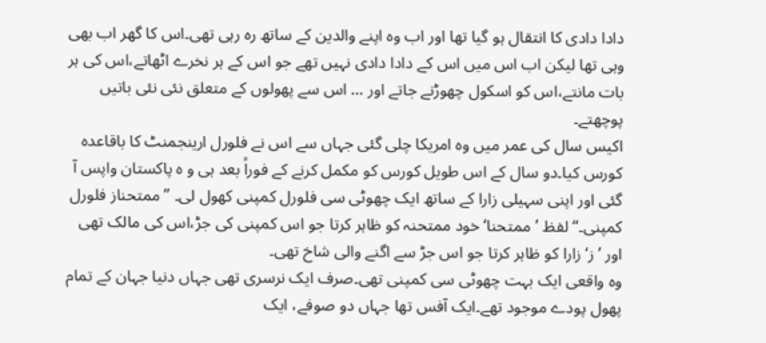دادا دادی کا انتقال ہو گیا تھا اور اب وہ اپنے والدین کے ساتھ رہ رہی تھی۔اس کا گھر اب بھی وہی تھا لیکن اب اس میں اس کے دادا دادی نہیں تھے جو اس کے ہر نخرے اٹھاتے،اس کی ہر بات مانتے،اس کو اسکول چھوڑنے جاتے اور … اس سے پھولوں کے متعلق نئی نئی باتیں پوچھتے۔
اکیس سال کی عمر میں وہ امریکا چلی گئی جہاں سے اس نے فلورل ارینجمنٹ کا باقاعدہ کورس کیا۔دو سال کے اس طویل کورس کو مکمل کرنے کے فوراً بعد ہی و ہ پاکستان واپس آ گئی اور اپنی سہیلی زارا کے ساتھ ایک چھوٹی سی فلورل کمپنی کھول لی۔ ’’ممتحناز فلورل کمپنی۔‘‘ لفظ ’ممتحنا‘ خود ممتحنہ کو ظاہر کرتا جو اس کمپنی کی جڑ،اس کی مالک تھی اور ’ز‘ زارا کو ظاہر کرتا جو اس جڑ سے اگنے والی شاخ تھی۔
وہ واقعی ایک بہت چھوٹی سی کمپنی تھی۔صرف ایک نرسری تھی جہاں دنیا جہان کے تمام پھول پودے موجود تھے۔ایک آفس تھا جہاں دو صوفے، ایک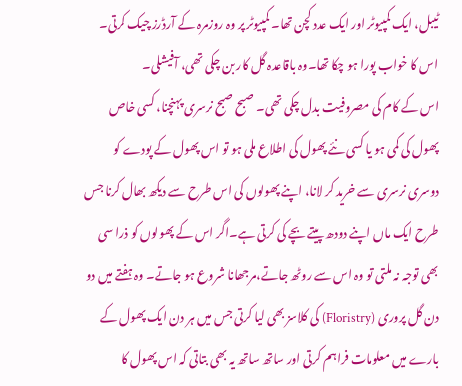ٹیبل، ایک کمپیوٹر اور ایک عدد کچن تھا۔ کمپیوٹر پر وہ روزمرہ کے آرڈرز چیک کرتی۔ اس کا خواب پورا ہو چکا تھا۔وہ باقاعدہ گل کار بن چکی تھی، آفیشلی۔
اس کے کام کی مصروفیت بدل چکی تھی۔ صبح صبح نرسری پہنچنا، کسی خاص پھول کی کمی ہو یا کسی نئے پھول کی اطلاع ملی ہو تو اس پھول کے پودے کو دوسری نرسری سے خرید کر لانا، اپنے پھولوں کی اس طرح سے دیکھ بھال کرنا جس طرح ایک ماں اپنے دودھ پیتے بچے کی کرتی ہے۔اگر اس کے پھولوں کو ذرا سی بھی توجہ نہ ملتی تو وہ اس سے روٹھ جاتے،مرجھانا شروع ہو جاتے۔ وہ ہفتے میں دو دن گل پروری (Floristry) کی کلاسز بھی لیا کرتی جس میں ہر دن ایک پھول کے بارے میں معلومات فراہم کرتی اور ساتھ ساتھ یہ بھی بتاتی کہ اس پھول کا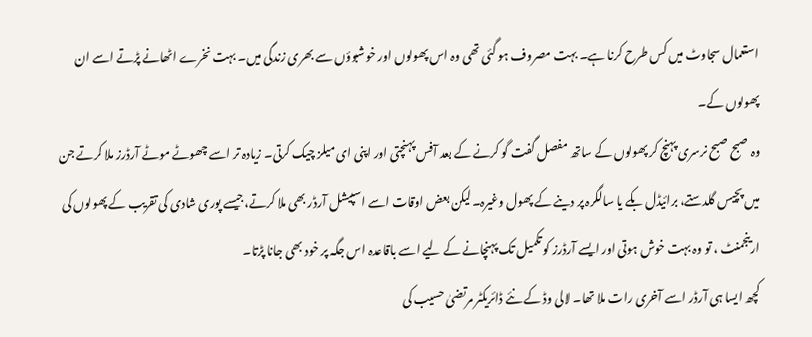استعمال سجاوٹ میں کس طرح کرنا ہے۔ بہت مصروف ہو گئی تھی وہ اس پھولوں اور خوشبوؤں سے بھری زندگی میں۔ بہت نخرے اٹھانے پڑتے اسے ان پھولوں کے۔
وہ صبح صبح نرسری پہنچ کر پھولوں کے ساتھ مفصل گفت گو کرنے کے بعد آفس پہنچتی اور اپنی ای میلز چیک کرتی۔ زیادہ تر اسے چھوٹے موٹے آرڈرز ملا کرتے جن میں پچیس گلدستے، برائیڈل بکے یا سالگرہ پر دینے کے پھول وغیرہ۔لیکن بعض اوقات اسے اسپیشل آرڈر بھی ملا کرتے،جیسے پوری شادی کی تقریب کے پھولوں کی ارینجمنٹ ، تو وہ بہت خوش ہوتی اور ایسے آرڈرز کو تکمیل تک پہنچانے کے لیے اسے باقاعدہ اس جگہ پر خود بھی جانا پڑتا۔
کچھ ایسا ہی آرڈر اسے آخری رات ملا تھا۔ لالی وڈ کے نئے ڈائریکٹر مرتضیٰ حسیب کی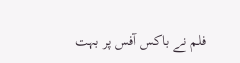فلم نے باکس آفس پر بہت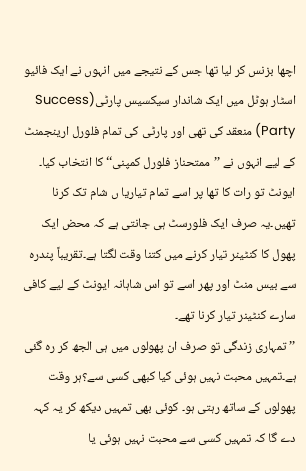اچھا بزنس کر لیا تھا جس کے نتیجے میں انہوں نے ایک فائیو اسٹار ہوٹل میں ایک شاندار سیکسیس پارٹی(Success Party) منعقد کی تھی اور پارٹی کی تمام فلورل ارینجمنٹ کے لیے انہوں نے ’’ممتحناز فلورل کمپنی‘‘ کا انتخاب کیا۔ ایونٹ تو رات کا تھا پر اسے تمام تیاریا ں شام تک کرنا تھیں۔یہ صرف ایک فلورسٹ ہی جانتی ہے کہ محض ایک پھول کا کنٹینر تیار کرنے میں کتنا وقت لگتا ہے۔تقریباً پندرہ سے بیس منٹ اور پھر اسے تو اس شاہانہ ایونٹ کے لیے کافی سارے کنٹینر تیار کرنا تھے۔
’’تمہاری زندگی تو صرف ان پھولوں میں ہی الجھ کر رہ گئی ہے۔تمہیں محبت نہیں ہوئی کیا کبھی کسی سے؟ہر وقت پھولوں کے ساتھ رہتی ہو۔ کوئی بھی تمہیں دیکھ کر یہ کہہ دے گا کہ تمہیں کسی سے محبت نہیں ہوئی یا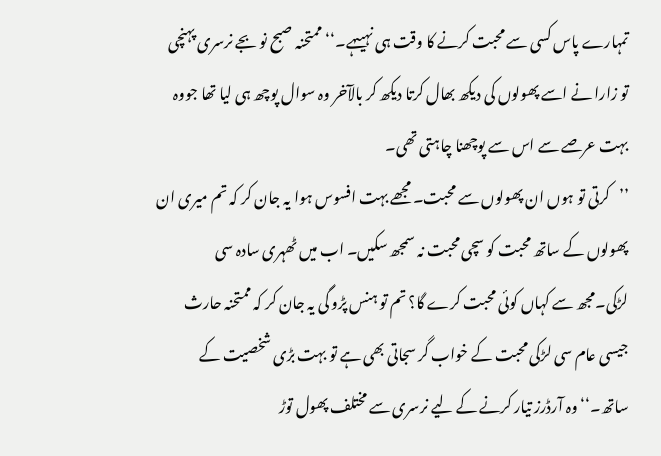تمہارے پاس کسی سے محبت کرنے کا وقت ہی نہیںہے۔‘‘ممتحنہ صبح نو بجے نرسری پہنچی تو زارا نے اسے پھولوں کی دیکھ بھال کرتا دیکھ کر بالآخر وہ سوال پوچھ ہی لیا تھا جووہ بہت عرصے سے اس سے پوچھنا چاہتی تھی۔
’’کرتی تو ہوں ان پھولوں سے محبت۔ مجھے بہت افسوس ہوا یہ جان کر کہ تم میری ان پھولوں کے ساتھ محبت کو سچی محبت نہ سمجھ سکیں۔ اب میں ٹھہری سادہ سی لڑکی۔مجھ سے کہاں کوئی محبت کرے گا؟ تم تو ہنس پڑو گی یہ جان کر کہ ممتحنہ حارث جیسی عام سی لڑکی محبت کے خواب گر سجاتی بھی ہے تو بہت بڑی شخصیت کے ساتھ۔‘‘وہ آرڈرز تیار کرنے کے لیے نرسری سے مختلف پھول توڑ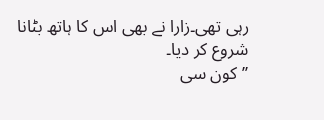رہی تھی۔زارا نے بھی اس کا ہاتھ بٹانا شروع کر دیا۔
’’کون سی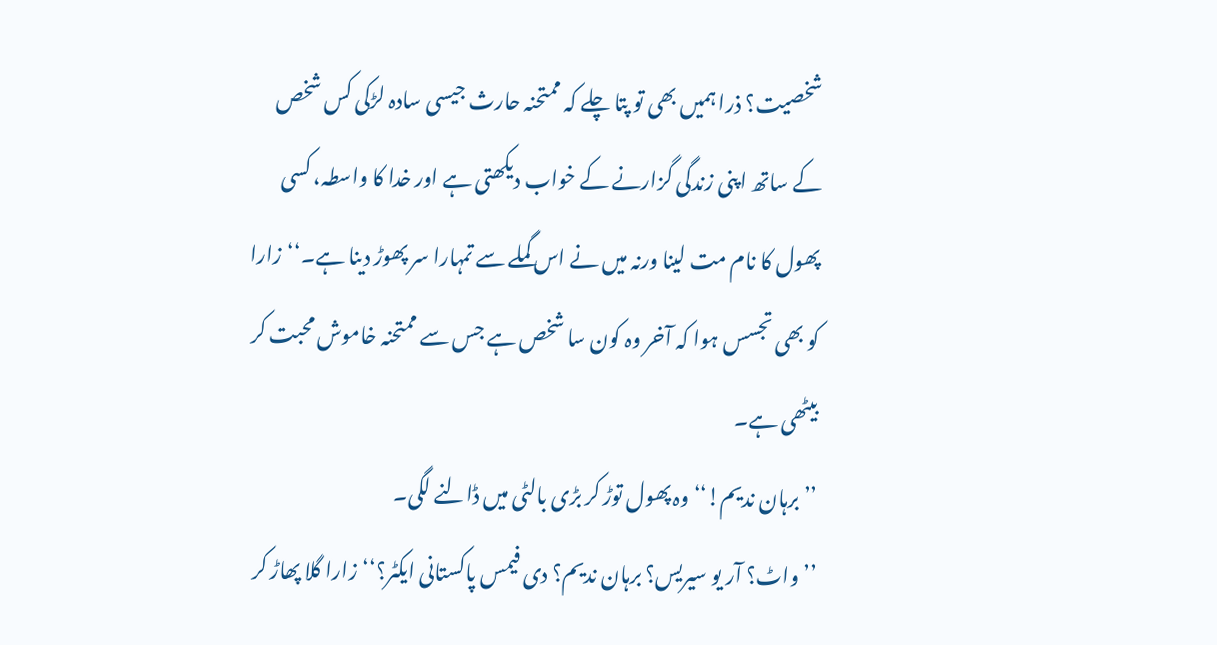شخصیت؟ ذرا ہمیں بھی تو پتا چلے کہ ممتحنہ حارث جیسی سادہ لڑکی کس شخص کے ساتھ اپنی زندگی گزارنے کے خواب دیکھتی ہے اور خدا کا واسطہ، کسی پھول کا نام مت لینا ورنہ میں نے اس گملے سے تمہارا سر پھوڑ دینا ہے۔‘‘زارا کو بھی تجسس ہوا کہ آخر وہ کون سا شخص ہے جس سے ممتحنہ خاموش محبت کر بیٹھی ہے۔
’’برہان ندیم!‘‘ وہ پھول توڑ کر بڑی بالٹی میں ڈالنے لگی۔
’’واٹ؟ آر یو سیریس؟ برہان ندیم؟ دی فیمس پاکستانی ایکٹر؟‘‘زارا گلا پھاڑ کر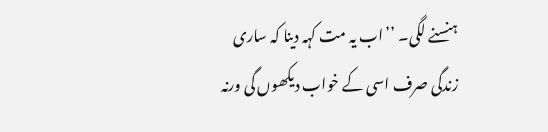ہنسنے لگی۔ ’’اب یہ مت کہہ دینا کہ ساری زندگی صرف اسی کے خواب دیکھوں گی ورنہ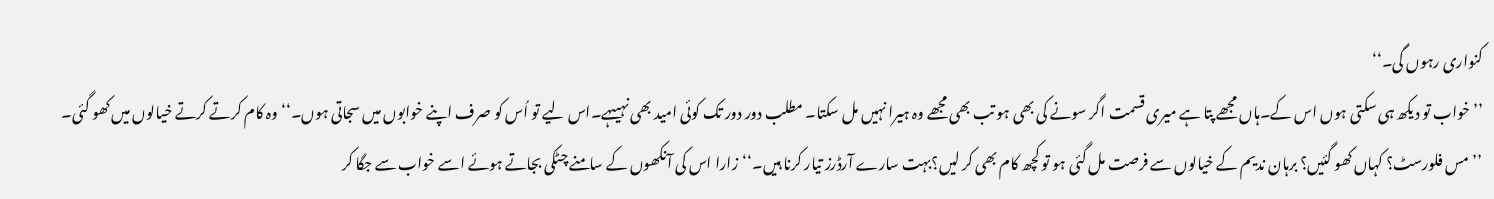کنواری رہوں گی۔‘‘
’’خواب تو دیکھ ہی سکتی ہوں اس کے۔ہاں مجھے پتا ہے میری قسمت اگر سونے کی بھی ہو تب بھی مجھے وہ ہیرا نہیں مل سکتا۔ مطلب دور دور تک کوئی امید بھی نہیںہے۔اس لیے تو اُس کو صرف اپنے خوابوں میں سجاتی ہوں۔‘‘ وہ کام کرتے کرتے خیالوں میں کھو گئی۔
’’مس فلورسٹ؟ کہاں کھو گئیں؟ برہان ندیم کے خیالوں سے فرصت مل گئی ہو تو کچھ کام بھی کر لیں؟بہت سارے آرڈرز تیار کرنا ہیں۔‘‘زارا اس کی آنکھوں کے سامنے چٹکی بجاتے ہوئے اسے خواب سے جگا کر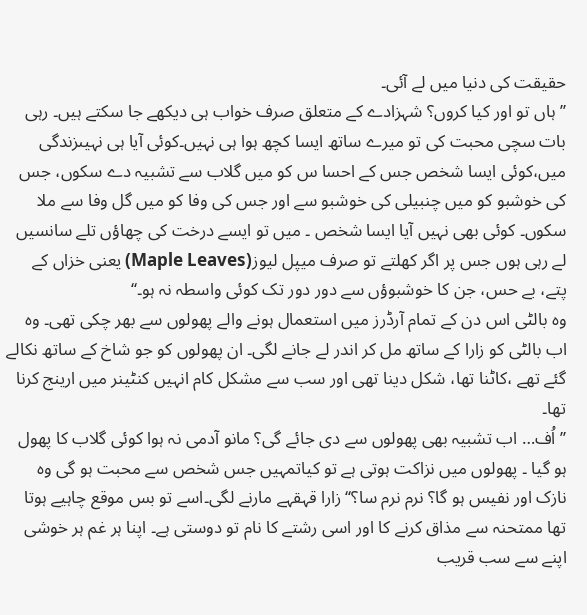حقیقت کی دنیا میں لے آئی۔
’’ہاں تو اور کیا کروں؟ شہزادے کے متعلق صرف خواب ہی دیکھے جا سکتے ہیں۔ رہی بات سچی محبت کی تو میرے ساتھ ایسا کچھ ہوا ہی نہیں۔کوئی آیا ہی نہیںزندگی میں،کوئی ایسا شخص جس کے احسا س کو میں گلاب سے تشبیہ دے سکوں، جس کی خوشبو کو میں چنبیلی کی خوشبو سے اور جس کی وفا کو میں گل وفا سے ملا سکوں۔ کوئی بھی نہیں آیا ایسا شخص ۔ میں تو ایسے درخت کی چھاؤں تلے سانسیں لے رہی ہوں جس پر اگر کھلتے تو صرف میپل لیوز(Maple Leaves) یعنی خزاں کے پتے، بے حس، جن کا خوشبوؤں سے دور دور تک کوئی واسطہ نہ ہو۔‘‘
وہ بالٹی اس دن کے تمام آرڈرز میں استعمال ہونے والے پھولوں سے بھر چکی تھی۔ وہ اب بالٹی کو زارا کے ساتھ مل کر اندر لے جانے لگی۔ ان پھولوں کو جو شاخ کے ساتھ نکالے گئے تھے ،کاٹنا تھا، شکل دینا تھی اور سب سے مشکل کام انہیں کنٹینر میں ارینج کرنا تھا۔
’’اُف… اب تشبیہ بھی پھولوں سے دی جائے گی؟ مانو آدمی نہ ہوا کوئی گلاب کا پھول ہو گیا ۔ پھولوں میں نزاکت ہوتی ہے تو کیاتمہیں جس شخص سے محبت ہو گی وہ نازک اور نفیس ہو گا؟ نرم نرم سا؟‘‘ زارا قہقہے مارنے لگی۔اسے تو بس موقع چاہیے ہوتا تھا ممتحنہ سے مذاق کرنے کا اور اسی رشتے کا نام تو دوستی ہے۔ اپنا ہر غم ہر خوشی اپنے سے سب قریب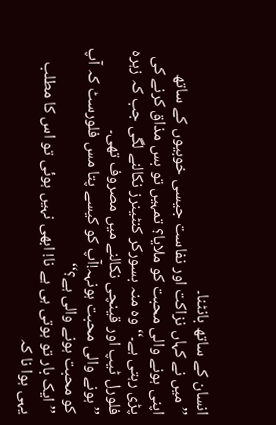انسان کے ساتھ بانٹنا۔
’’ میں نے کہاں نزاکت اور نفاست جیسی خوبیوں کے ساتھ اپنی ہونے والی محبت کو ملایا؟ تمہیں تو بس مذاق کرنے کی پڑی رہتی ہے۔‘‘ وہ منہ بسورکر کنٹینرز نکالنے لگی جب کہ زہرہ فلورل ٹیپ اور قینچی نکالنے میں مصروف تھی۔
’’ہونے والی محبت ہونہہ!آپ کو کیسے پتا مس فلورسٹ کہ آپ کو محبت ہونے والی ہے؟‘‘
’’ایک بار تو ہوتی ہی ہے نا! ابھی نہیں ہوئی تو اس کا مطلب یہی ہوا نا کہ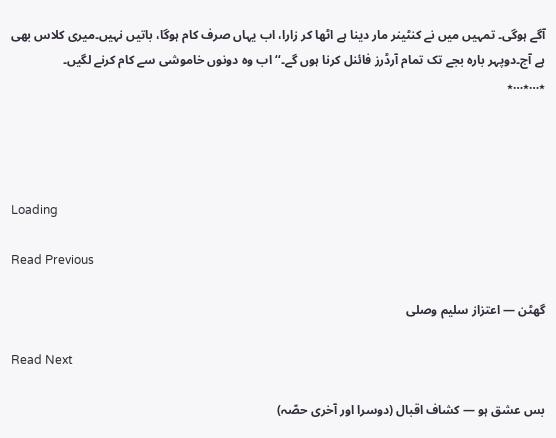آگے ہوگی۔ تمہیں میں نے کنٹینر مار دینا ہے اٹھا کر زارا، اب یہاں صرف کام ہوگا، باتیں نہیں۔میری کلاس بھی ہے آج۔دوپہر بارہ بجے تک تمام آرڈرز فائنل کرنا ہوں گے۔‘‘ اب وہ دونوں خاموشی سے کام کرنے لگیں۔
٭…٭…٭




Loading

Read Previous

گھٹن — اعتزاز سلیم وصلی

Read Next

بس عشق ہو — کشاف اقبال (دوسرا اور آخری حصّہ)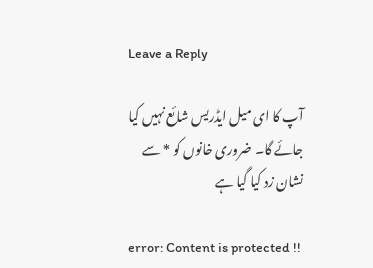Leave a Reply

آپ کا ای میل ایڈریس شائع نہیں کیا جائے گا۔ ضروری خانوں کو * سے نشان زد کیا گیا ہے

error: Content is protected !!